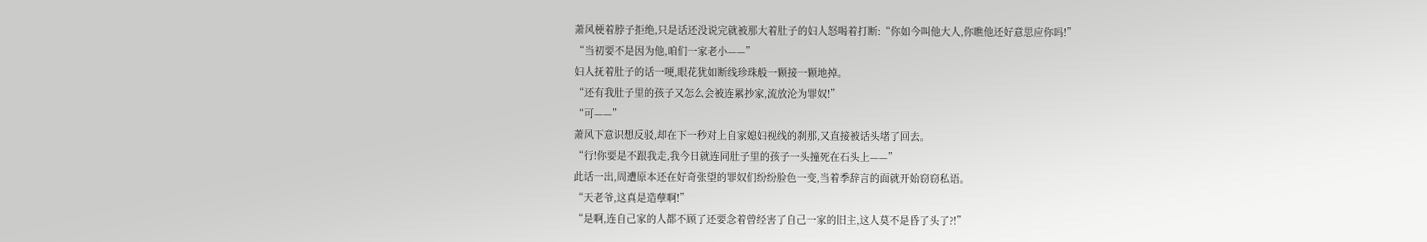萧风梗着脖子拒绝,只是话还没说完就被那大着肚子的妇人怒喝着打断:“你如今叫他大人,你瞧他还好意思应你吗!”
“当初要不是因为他,咱们一家老小——”
妇人抚着肚子的话一哽,眼花犹如断线珍珠般一颗接一颗地掉。
“还有我肚子里的孩子又怎么会被连累抄家,流放沦为罪奴!”
“可——”
萧风下意识想反驳,却在下一秒对上自家媳妇视线的刹那,又直接被话头堵了回去。
“行!你要是不跟我走,我今日就连同肚子里的孩子一头撞死在石头上——”
此话一出,周遭原本还在好奇张望的罪奴们纷纷脸色一变,当着季辞言的面就开始窃窃私语。
“天老爷,这真是造孽啊!”
“是啊,连自己家的人都不顾了还要念着曾经害了自己一家的旧主,这人莫不是昏了头了?!”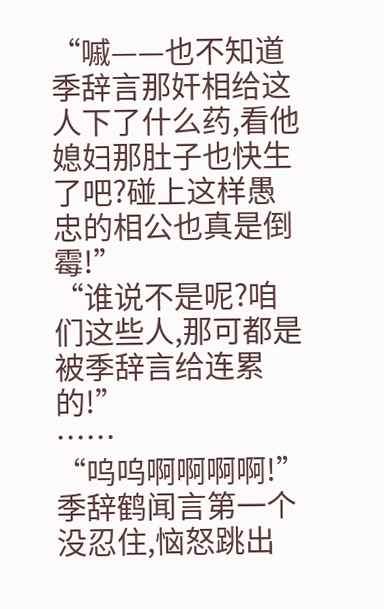“嘁——也不知道季辞言那奸相给这人下了什么药,看他媳妇那肚子也快生了吧?碰上这样愚忠的相公也真是倒霉!”
“谁说不是呢?咱们这些人,那可都是被季辞言给连累的!”
……
“呜呜啊啊啊啊!”
季辞鹤闻言第一个没忍住,恼怒跳出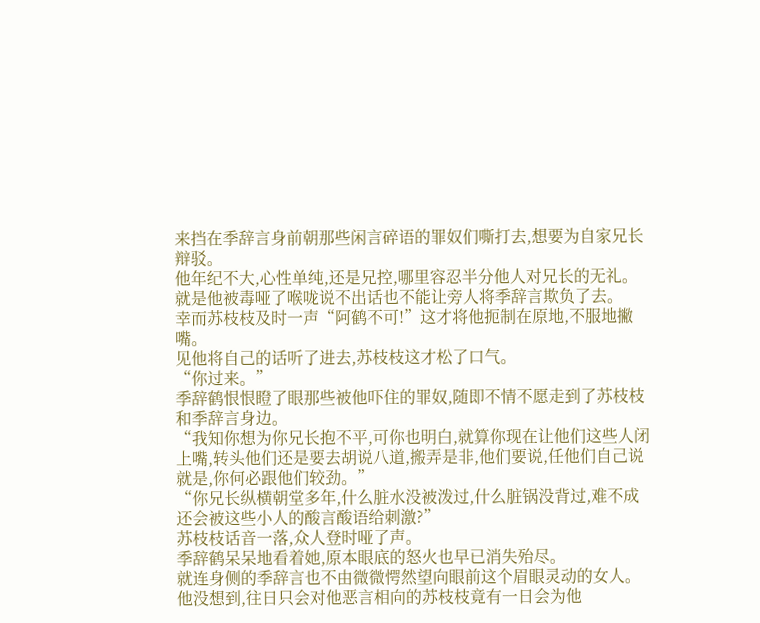来挡在季辞言身前朝那些闲言碎语的罪奴们嘶打去,想要为自家兄长辩驳。
他年纪不大,心性单纯,还是兄控,哪里容忍半分他人对兄长的无礼。
就是他被毒哑了喉咙说不出话也不能让旁人将季辞言欺负了去。
幸而苏枝枝及时一声“阿鹤不可!”这才将他扼制在原地,不服地撇嘴。
见他将自己的话听了进去,苏枝枝这才松了口气。
“你过来。”
季辞鹤恨恨瞪了眼那些被他吓住的罪奴,随即不情不愿走到了苏枝枝和季辞言身边。
“我知你想为你兄长抱不平,可你也明白,就算你现在让他们这些人闭上嘴,转头他们还是要去胡说八道,搬弄是非,他们要说,任他们自己说就是,你何必跟他们较劲。”
“你兄长纵横朝堂多年,什么脏水没被泼过,什么脏锅没背过,难不成还会被这些小人的酸言酸语给刺激?”
苏枝枝话音一落,众人登时哑了声。
季辞鹤呆呆地看着她,原本眼底的怒火也早已消失殆尽。
就连身侧的季辞言也不由微微愕然望向眼前这个眉眼灵动的女人。
他没想到,往日只会对他恶言相向的苏枝枝竟有一日会为他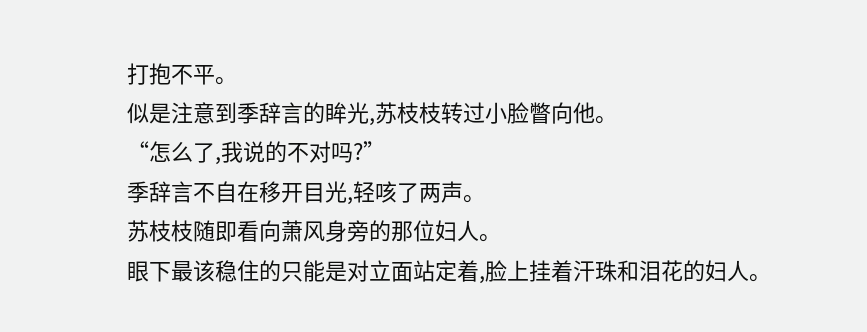打抱不平。
似是注意到季辞言的眸光,苏枝枝转过小脸瞥向他。
“怎么了,我说的不对吗?”
季辞言不自在移开目光,轻咳了两声。
苏枝枝随即看向萧风身旁的那位妇人。
眼下最该稳住的只能是对立面站定着,脸上挂着汗珠和泪花的妇人。